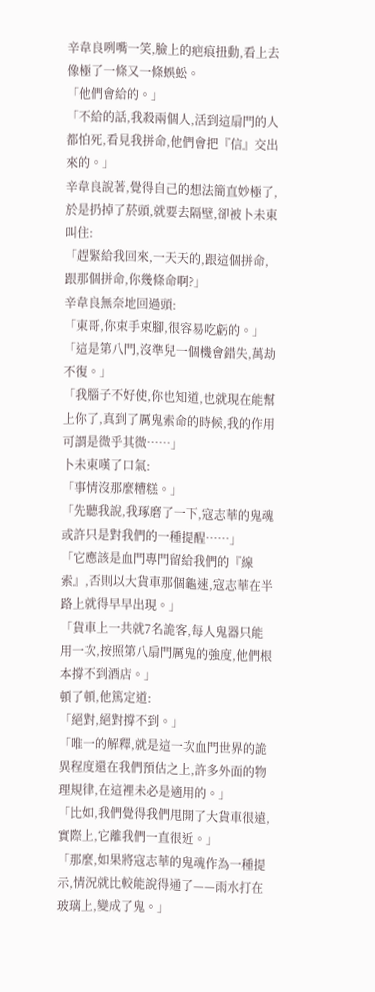辛韋良咧嘴一笑,臉上的疤痕扭動,看上去像極了一條又一條蜈蚣。
「他們會給的。」
「不給的話,我殺兩個人,活到這扇門的人都怕死,看見我拼命,他們會把『信』交出來的。」
辛韋良說著,覺得自己的想法簡直妙極了,於是扔掉了菸頭,就要去隔壁,卻被卜未東叫住:
「趕緊給我回來,一天天的,跟這個拼命,跟那個拼命,你幾條命啊?」
辛韋良無奈地回過頭:
「東哥,你束手束腳,很容易吃虧的。」
「這是第八門,沒準兒一個機會錯失,萬劫不復。」
「我腦子不好使,你也知道,也就現在能幫上你了,真到了厲鬼索命的時候,我的作用可謂是微乎其微……」
卜未東嘆了口氣:
「事情沒那麼糟糕。」
「先聽我說,我琢磨了一下,寇志華的鬼魂或許只是對我們的一種提醒……」
「它應該是血門專門留給我們的『線索』,否則以大貨車那個龜速,寇志華在半路上就得早早出現。」
「貨車上一共就7名詭客,每人鬼器只能用一次,按照第八扇門厲鬼的強度,他們根本撐不到酒店。」
頓了頓,他篤定道:
「絕對,絕對撐不到。」
「唯一的解釋,就是這一次血門世界的詭異程度還在我們預估之上,許多外面的物理規律,在這裡未必是適用的。」
「比如,我們覺得我們甩開了大貨車很遠,實際上,它離我們一直很近。」
「那麼,如果將寇志華的鬼魂作為一種提示,情況就比較能說得通了——雨水打在玻璃上,變成了鬼。」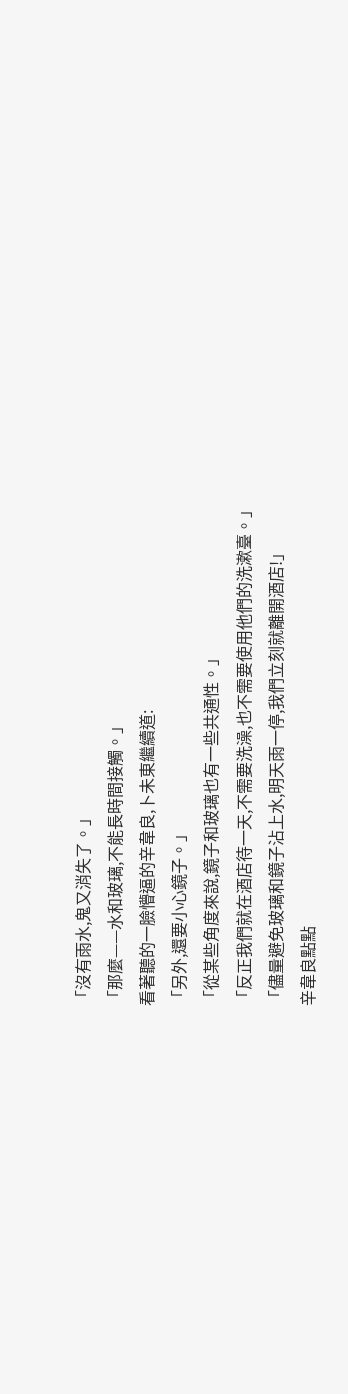「沒有雨水,鬼又消失了。」
「那麼——水和玻璃,不能長時間接觸。」
看著聽的一臉懵逼的辛韋良,卜未東繼續道:
「另外,還要小心鏡子。」
「從某些角度來說,鏡子和玻璃也有一些共通性。」
「反正我們就在酒店待一天,不需要洗澡,也不需要使用他們的洗漱臺。」
「儘量避免玻璃和鏡子沾上水,明天雨一停,我們立刻就離開酒店!」
辛韋良點點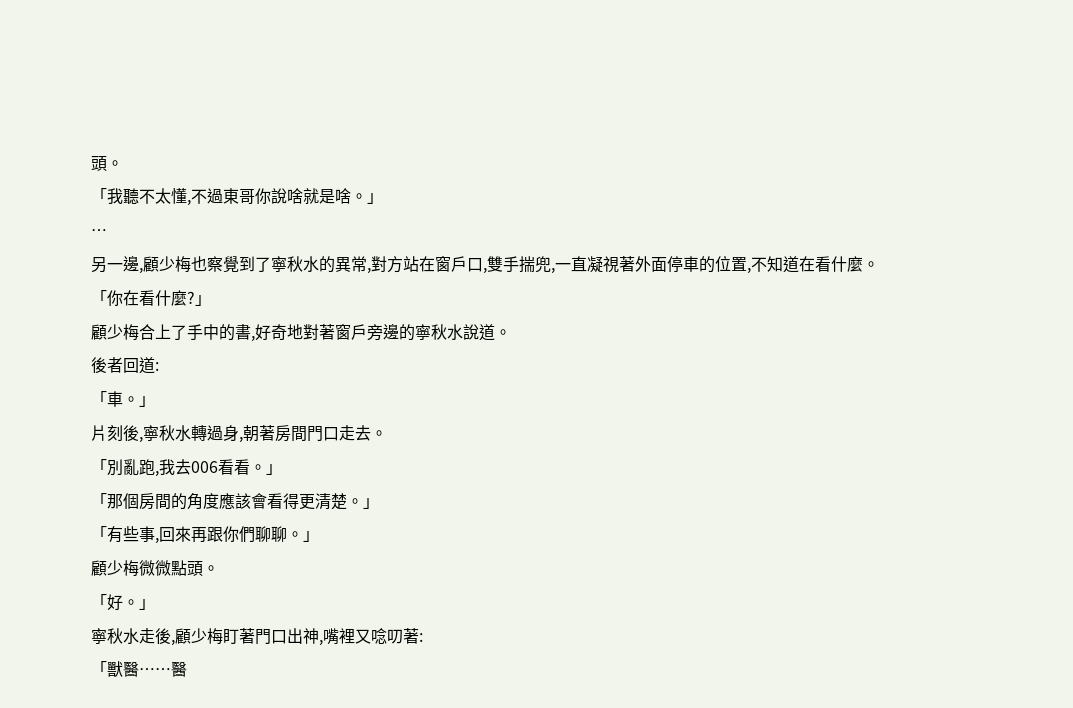頭。
「我聽不太懂,不過東哥你說啥就是啥。」
…
另一邊,顧少梅也察覺到了寧秋水的異常,對方站在窗戶口,雙手揣兜,一直凝視著外面停車的位置,不知道在看什麼。
「你在看什麼?」
顧少梅合上了手中的書,好奇地對著窗戶旁邊的寧秋水說道。
後者回道:
「車。」
片刻後,寧秋水轉過身,朝著房間門口走去。
「別亂跑,我去006看看。」
「那個房間的角度應該會看得更清楚。」
「有些事,回來再跟你們聊聊。」
顧少梅微微點頭。
「好。」
寧秋水走後,顧少梅盯著門口出神,嘴裡又唸叨著:
「獸醫……醫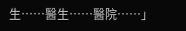生……醫生……醫院……」